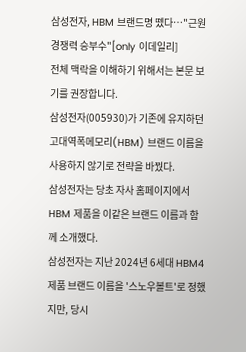삼성전자, HBM 브랜드명 뗐다…"근원 경쟁력 승부수"[only 이데일리]
전체 맥락을 이해하기 위해서는 본문 보기를 권장합니다.
삼성전자(005930)가 기존에 유지하던 고대역폭메모리(HBM) 브랜드 이름을 사용하지 않기로 전략을 바꿨다.
삼성전자는 당초 자사 홈페이지에서 HBM 제품을 이같은 브랜드 이름과 함께 소개했다.
삼성전자는 지난 2024년 6세대 HBM4 제품 브랜드 이름을 '스노우볼트'로 정했지만, 당시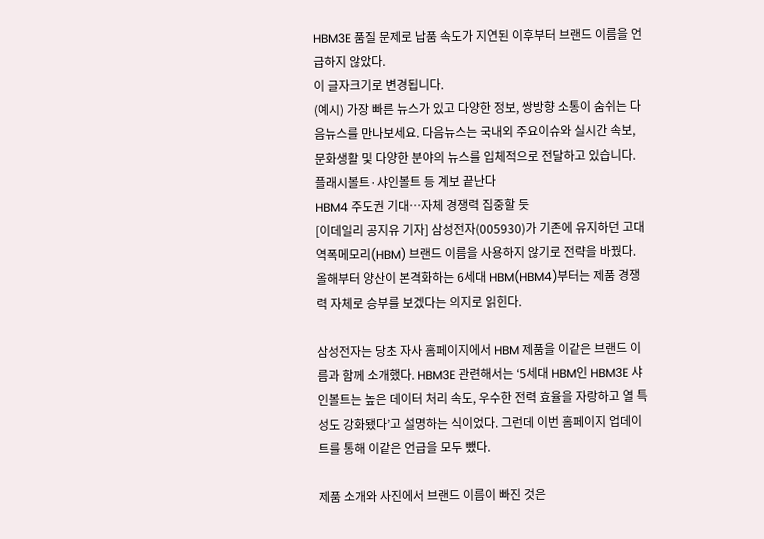HBM3E 품질 문제로 납품 속도가 지연된 이후부터 브랜드 이름을 언급하지 않았다.
이 글자크기로 변경됩니다.
(예시) 가장 빠른 뉴스가 있고 다양한 정보, 쌍방향 소통이 숨쉬는 다음뉴스를 만나보세요. 다음뉴스는 국내외 주요이슈와 실시간 속보, 문화생활 및 다양한 분야의 뉴스를 입체적으로 전달하고 있습니다.
플래시볼트·샤인볼트 등 계보 끝난다
HBM4 주도권 기대…자체 경쟁력 집중할 듯
[이데일리 공지유 기자] 삼성전자(005930)가 기존에 유지하던 고대역폭메모리(HBM) 브랜드 이름을 사용하지 않기로 전략을 바꿨다. 올해부터 양산이 본격화하는 6세대 HBM(HBM4)부터는 제품 경쟁력 자체로 승부를 보겠다는 의지로 읽힌다.

삼성전자는 당초 자사 홈페이지에서 HBM 제품을 이같은 브랜드 이름과 함께 소개했다. HBM3E 관련해서는 ‘5세대 HBM인 HBM3E 샤인볼트는 높은 데이터 처리 속도, 우수한 전력 효율을 자랑하고 열 특성도 강화됐다’고 설명하는 식이었다. 그런데 이번 홈페이지 업데이트를 통해 이같은 언급을 모두 뺐다.

제품 소개와 사진에서 브랜드 이름이 빠진 것은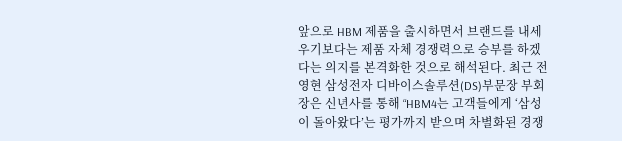앞으로 HBM 제품을 출시하면서 브랜드를 내세우기보다는 제품 자체 경쟁력으로 승부를 하겠다는 의지를 본격화한 것으로 해석된다. 최근 전영현 삼성전자 디바이스솔루션(DS)부문장 부회장은 신년사를 통해 “HBM4는 고객들에게 ‘삼성이 돌아왔다’는 평가까지 받으며 차별화된 경쟁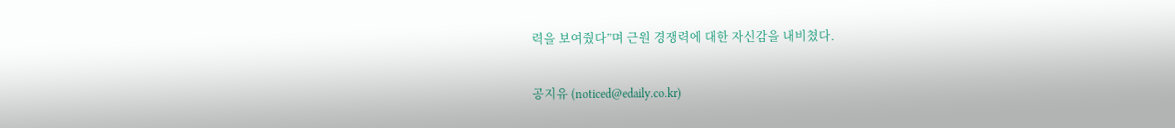력을 보여줬다”며 근원 경쟁력에 대한 자신감을 내비쳤다.

공지유 (noticed@edaily.co.kr)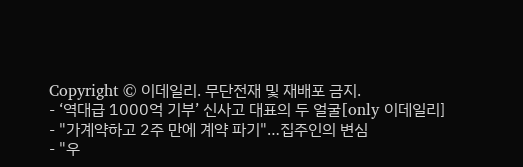Copyright © 이데일리. 무단전재 및 재배포 금지.
- ‘역대급 1000억 기부’ 신사고 대표의 두 얼굴[only 이데일리]
- "가계약하고 2주 만에 계약 파기"…집주인의 변심
- "우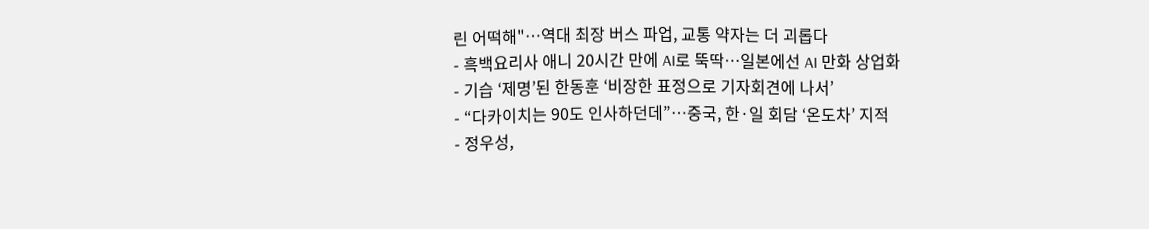린 어떡해"…역대 최장 버스 파업, 교통 약자는 더 괴롭다
- 흑백요리사 애니 20시간 만에 AI로 뚝딱…일본에선 AI 만화 상업화
- 기습 ‘제명’된 한동훈 ‘비장한 표정으로 기자회견에 나서’
- “다카이치는 90도 인사하던데”…중국, 한·일 회담 ‘온도차’ 지적
- 정우성,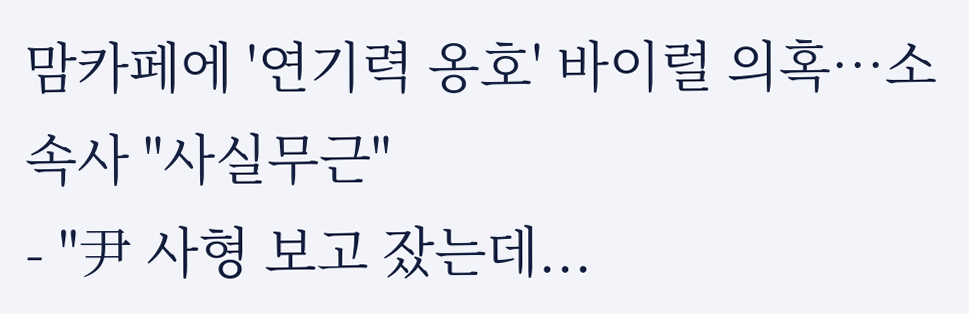맘카페에 '연기력 옹호' 바이럴 의혹…소속사 "사실무근"
- "尹 사형 보고 잤는데...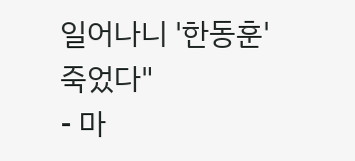일어나니 '한동훈' 죽었다"
- 마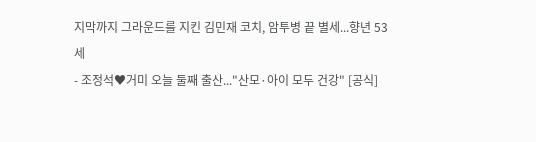지막까지 그라운드를 지킨 김민재 코치, 암투병 끝 별세...향년 53세
- 조정석♥거미 오늘 둘째 출산..."산모·아이 모두 건강" [공식]